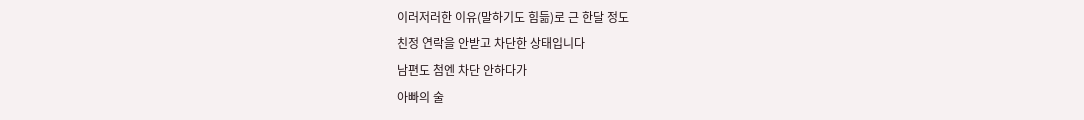이러저러한 이유(말하기도 힘듦)로 근 한달 정도
친정 연락을 안받고 차단한 상태입니다
남편도 첨엔 차단 안하다가
아빠의 술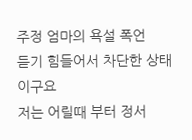주정 엄마의 욕설 폭언
듣기 힘들어서 차단한 상태 이구요
저는 어릴때 부터 정서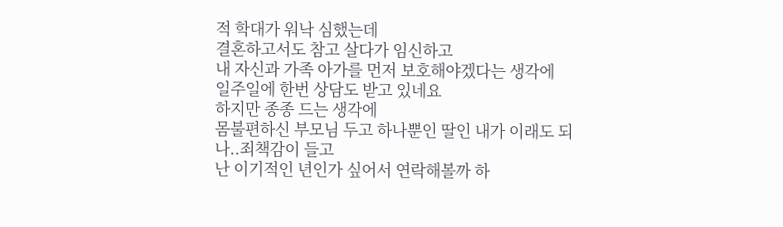적 학대가 워낙 심했는데
결혼하고서도 참고 살다가 임신하고
내 자신과 가족 아가를 먼저 보호해야겠다는 생각에
일주일에 한번 상담도 받고 있네요
하지만 종종 드는 생각에
몸불편하신 부모님 두고 하나뿐인 딸인 내가 이래도 되나..죄책감이 들고
난 이기적인 년인가 싶어서 연락해볼까 하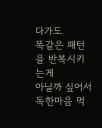다가도
똑같은 패턴을 반복시키는게
아닐까 싶어서 독한마음 먹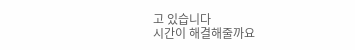고 있습니다
시간이 해결해줄까요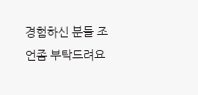경험하신 분들 조언좀 부탁드려요